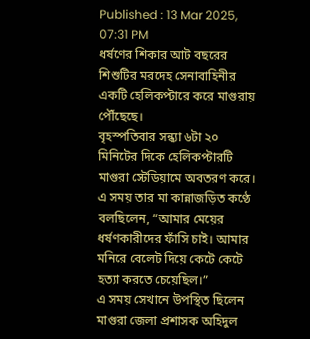Published : 13 Mar 2025, 07:31 PM
ধর্ষণের শিকার আট বছরের শিশুটির মরদেহ সেনাবাহিনীর একটি হেলিকপ্টারে করে মাগুরায় পৌঁছেছে।
বৃহস্পতিবার সন্ধ্যা ৬টা ২০ মিনিটের দিকে হেলিকপ্টারটি মাগুরা স্টেডিয়ামে অবতরণ করে।
এ সময় তার মা কান্নাজড়িত কণ্ঠে বলছিলেন, “আমার মেয়ের ধর্ষণকারীদের ফাঁসি চাই। আমার মনিরে বেলেট দিয়ে কেটে কেটে হত্যা করতে চেয়েছিল।”
এ সময় সেখানে উপস্থিত ছিলেন মাগুরা জেলা প্রশাসক অহিদুল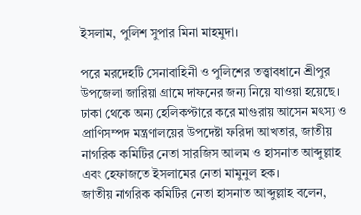ইসলাম, পুলিশ সুপার মিনা মাহমুদা।

পরে মরদেহটি সেনাবাহিনী ও পুলিশের তত্ত্বাবধানে শ্রীপুর উপজেলা জারিয়া গ্রামে দাফনের জন্য নিয়ে যাওয়া হয়েছে।
ঢাকা থেকে অন্য হেলিকপ্টারে করে মাগুরায় আসেন মৎস্য ও প্রাণিসম্পদ মন্ত্রণালয়ের উপদেষ্টা ফরিদা আখতার, জাতীয় নাগরিক কমিটির নেতা সারজিস আলম ও হাসনাত আব্দুল্লাহ এবং হেফাজতে ইসলামের নেতা মামুনুল হক।
জাতীয় নাগরিক কমিটির নেতা হাসনাত আব্দুল্লাহ বলেন,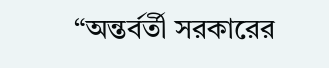“অন্তর্বর্তী সরকারের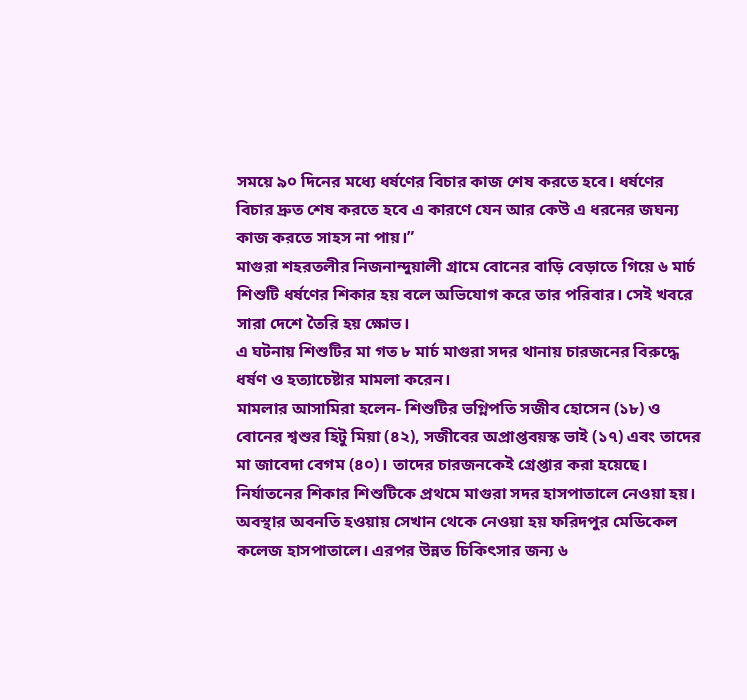সময়ে ৯০ দিনের মধ্যে ধর্ষণের বিচার কাজ শেষ করতে হবে। ধর্ষণের বিচার দ্রুত শেষ করতে হবে এ কারণে যেন আর কেউ এ ধরনের জঘন্য কাজ করতে সাহস না পায়।”
মাগুরা শহরতলীর নিজনান্দুয়ালী গ্রামে বোনের বাড়ি বেড়াতে গিয়ে ৬ মার্চ শিশুটি ধর্ষণের শিকার হয় বলে অভিযোগ করে তার পরিবার। সেই খবরে সারা দেশে তৈরি হয় ক্ষোভ।
এ ঘটনায় শিশুটির মা গত ৮ মার্চ মাগুরা সদর থানায় চারজনের বিরুদ্ধে ধর্ষণ ও হত্যাচেষ্টার মামলা করেন।
মামলার আসামিরা হলেন- শিশুটির ভগ্নিপতি সজীব হোসেন (১৮) ও বোনের শ্বশুর হিটু মিয়া (৪২), সজীবের অপ্রাপ্তবয়স্ক ভাই (১৭) এবং তাদের মা জাবেদা বেগম (৪০)। তাদের চারজনকেই গ্রেপ্তার করা হয়েছে।
নির্যাতনের শিকার শিশুটিকে প্রথমে মাগুরা সদর হাসপাতালে নেওয়া হয়। অবস্থার অবনতি হওয়ায় সেখান থেকে নেওয়া হয় ফরিদপুর মেডিকেল কলেজ হাসপাতালে। এরপর উন্নত চিকিৎসার জন্য ৬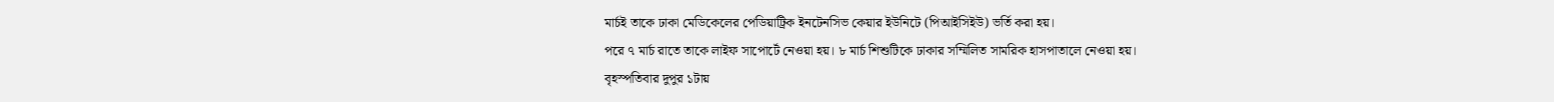মার্চই তাকে ঢাকা মেডিকেলের পেডিয়াট্রিক ইনটেনসিভ কেয়ার ইউনিটে (পিআইসিইউ) ভর্তি করা হয়।
পরে ৭ মার্চ রাতে তাকে লাইফ সাপোর্টে নেওয়া হয়। ৮ মার্চ শিশুটিকে ঢাকার সম্মিলিত সামরিক হাসপাতালে নেওয়া হয়।
বৃহস্পতিবার দুপুর ১টায়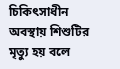চিকিৎসাধীন অবস্থায় শিশুটির মৃত্যু হয় বলে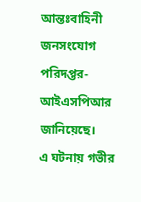আন্তঃবাহিনী জনসংযোগ পরিদপ্তর- আইএসপিআর জানিয়েছে।
এ ঘটনায় গভীর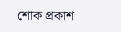শোক প্রকাশ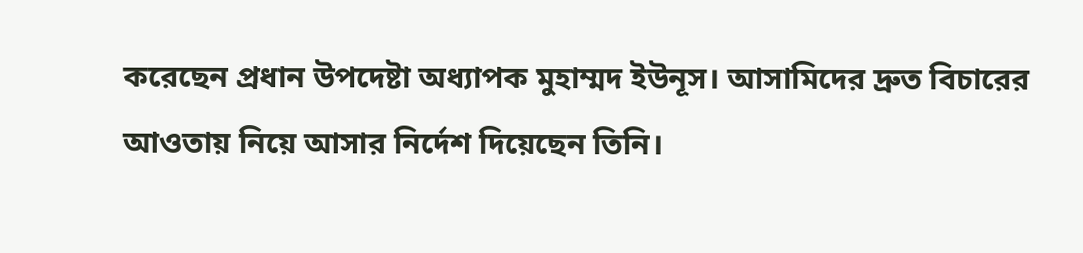করেছেন প্রধান উপদেষ্টা অধ্যাপক মুহাম্মদ ইউনূস। আসামিদের দ্রুত বিচারের আওতায় নিয়ে আসার নির্দেশ দিয়েছেন তিনি।